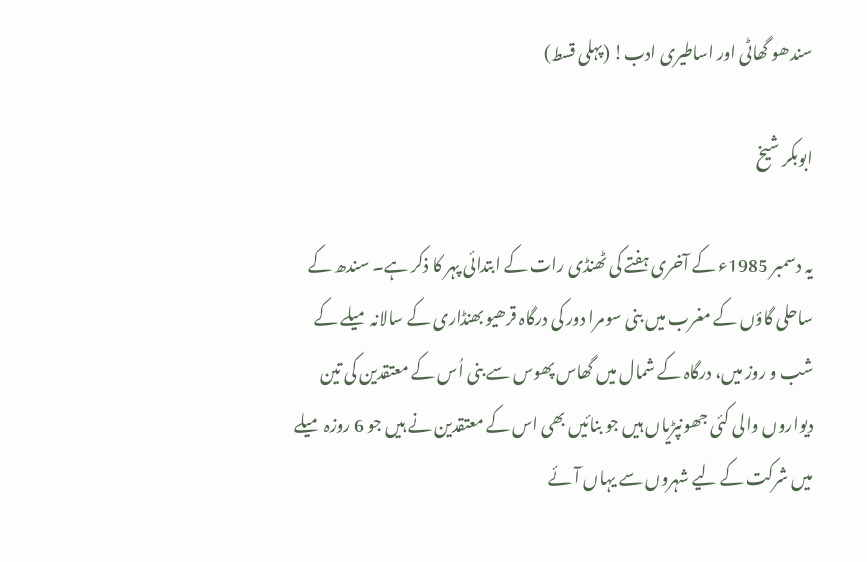سندھو گھاٹی اور اساطیری ادب! (پہلی قسط)

ابوبکر شیخ

یہ دسمبر 1985ء کے آخری ہفتے کی ٹھنڈی رات کے ابتدائی پہر کا ذکر ہے۔ سندھ کے ساحلی گاؤں کے مغرب میں بنی سومرا دور کی درگاہ قرھیو بھنڈاری کے سالانہ میلے کے شب و روز میں، درگاہ کے شمال میں گھاس پھوس سے بنی اُس کے معتقدین کی تین دیواروں والی کئی جھونپڑیاں ہیں جو بنائیں بھی اس کے معتقدین نے ہیں جو 6 روزہ میلے میں شرکت کے لیے شہروں سے یہاں آئے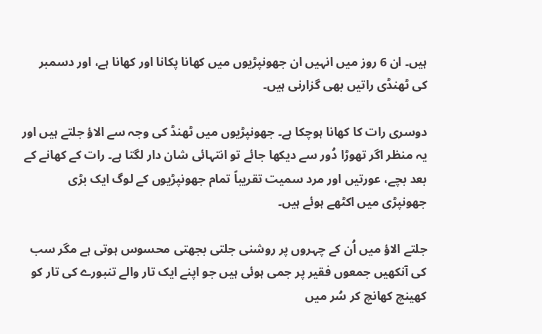ہیں۔ ان 6 روز میں انہیں ان جھونپڑیوں میں کھانا پکانا اور کھانا ہے، اور دسمبر کی ٹھنڈی راتیں بھی گزارنی ہیں۔

دوسری رات کا کھانا ہوچکا ہے۔ جھونپڑیوں میں ٹھنڈ کی وجہ سے الاؤ جلتے ہیں اور یہ منظر اگر تھوڑا دُور سے دیکھا جائے تو انتہائی شان دار لگتا ہے۔ رات کے کھانے کے بعد بچے، عورتیں اور مرد سمیت تقریباً تمام جھونپڑیوں کے لوگ ایک بڑی جھونپڑی میں اکٹھے ہوئے ہیں۔

جلتے الاؤ میں اُن کے چہروں پر روشنی جلتی بجھتی محسوس ہوتی ہے مگر سب کی آنکھیں جمعوں فقیر پر جمی ہوئی ہیں جو اپنے ایک تار والے تنبورے کی تار کو کھینچ کھانچ کر سُر میں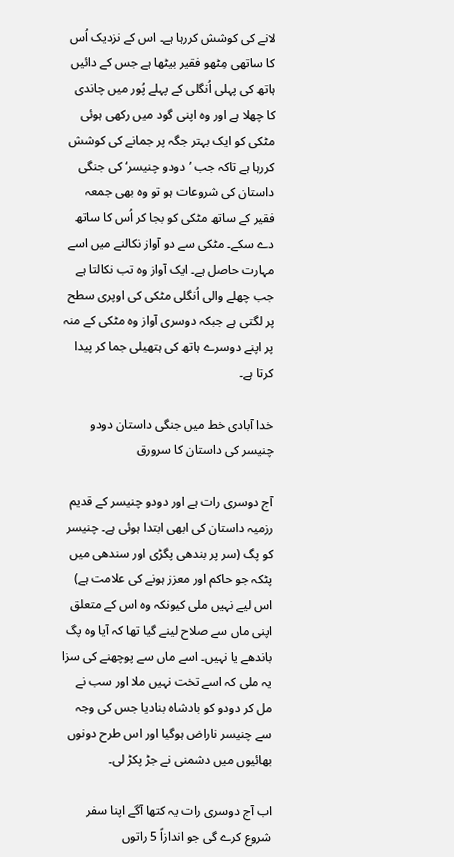لانے کی کوشش کررہا ہے۔ اس کے نزدیک اُس کا ساتھی مِٹھو فقیر بیٹھا ہے جس کے دائیں ہاتھ کی پہلی اُنگلی کے پہلے پُور میں چاندی کا چھلا ہے اور وہ اپنی گود میں رکھی ہوئی مٹکی کو ایک بہتر جگہ پر جمانے کی کوشش کررہا ہے تاکہ جب ’دودو چنیسر‘ کی جنگی داستان کی شروعات ہو تو وہ بھی جمعہ فقیر کے ساتھ مٹکی کو بجا کر اُس کا ساتھ دے سکے۔ مٹکی سے دو آواز نکالنے میں اسے مہارت حاصل ہے۔ ایک آواز وہ تب نکالتا ہے جب چھلے والی اُنگلی مٹکی کی اوپری سطح پر لگتی ہے جبکہ دوسری آواز وہ مٹکی کے منہ پر اپنے دوسرے ہاتھ کی ہتھیلی جما کر پیدا کرتا ہے۔

خدا آبادی خط میں جنگی داستان دودو چنیسر کی داستان کا سرورق

آج دوسری رات ہے اور دودو چنیسر کے قدیم رزمیہ داستان کی ابھی ابتدا ہوئی ہے۔ چنیسر کو پگ (سر پر بندھی پگڑی اور سندھی میں پٹکہ جو حاکم اور معزز ہونے کی علامت ہے) اس لیے نہیں ملی کیونکہ وہ اس کے متعلق اپنی ماں سے صلاح لینے گیا تھا کہ آیا وہ پگ باندھے یا نہیں۔ اسے ماں سے پوچھنے کی سزا یہ ملی کہ اسے تخت نہیں ملا اور سب نے مل کر دودو کو بادشاہ بنادیا جس کی وجہ سے چنیسر ناراض ہوگیا اور اس طرح دونوں بھائیوں میں دشمنی نے جڑ پکڑ لی۔

اب آج دوسری رات یہ کتھا آگے اپنا سفر شروع کرے گی جو اندازاً 5 راتوں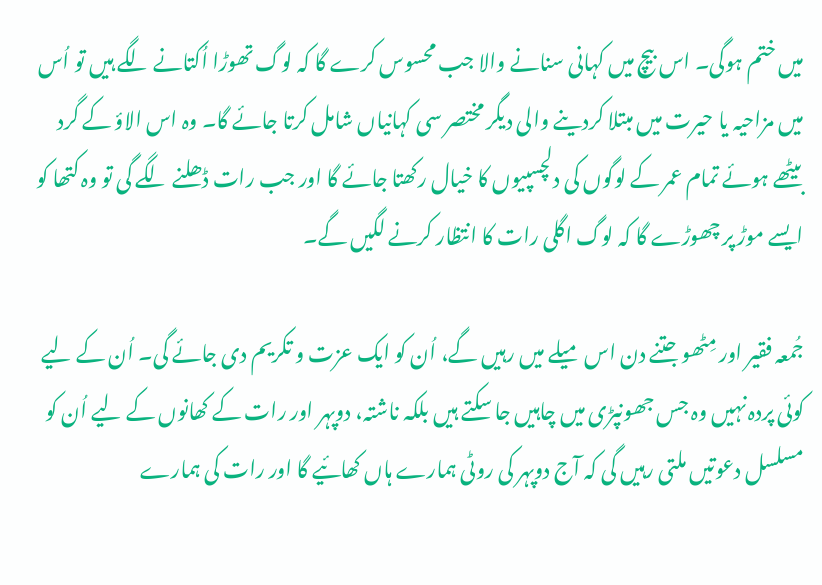میں ختم ہوگی۔ اس بیچ میں کہانی سنانے والا جب محسوس کرے گا کہ لوگ تھوڑا اُکتانے لگے ہیں تو اُس میں مزاحیہ یا حیرت میں مبتلا کردینے والی دیگر مختصر سی کہانیاں شامل کرتا جائے گا۔ وہ اس الاؤ کے گرد بیٹھے ہوئے تمام عمر کے لوگوں کی دلچسپیوں کا خیال رکھتا جائے گا اور جب رات ڈھلنے لگے گی تو وہ کتھا کو ایسے موڑ پر چھوڑے گا کہ لوگ اگلی رات کا انتظار کرنے لگیں گے۔

جُمعہ فقیر اور مِٹھو جتنے دن اس میلے میں رہیں گے، اُن کو ایک عزت و تکریم دی جائے گی۔ اُن کے لیے کوئی پردہ نہیں وہ جس جھونپڑی میں چاہیں جا سکتے ہیں بلکہ ناشتہ، دوپہر اور رات کے کھانوں کے لیے اُن کو مسلسل دعوتیں ملتی رہیں گی کہ آج دوپہر کی روٹی ہمارے ہاں کھائیے گا اور رات کی ہمارے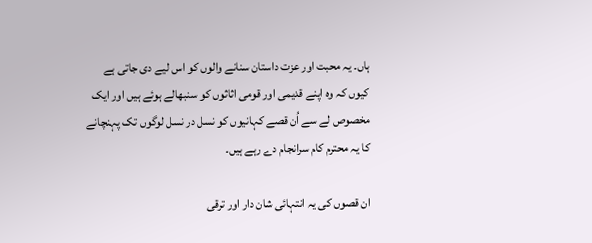ہاں۔ یہ محبت اور عزت داستان سنانے والوں کو اس لیے دی جاتی ہے کیوں کہ وہ اپنے قدیمی اور قومی اثاثوں کو سنبھالے ہوئے ہیں اور ایک مخصوص لے سے اُن قصے کہانیوں کو نسل در نسل لوگوں تک پہنچانے کا یہ محترم کام سرانجام دے رہے ہیں۔

ان قصوں کی یہ انتہائی شان دار اور ترقی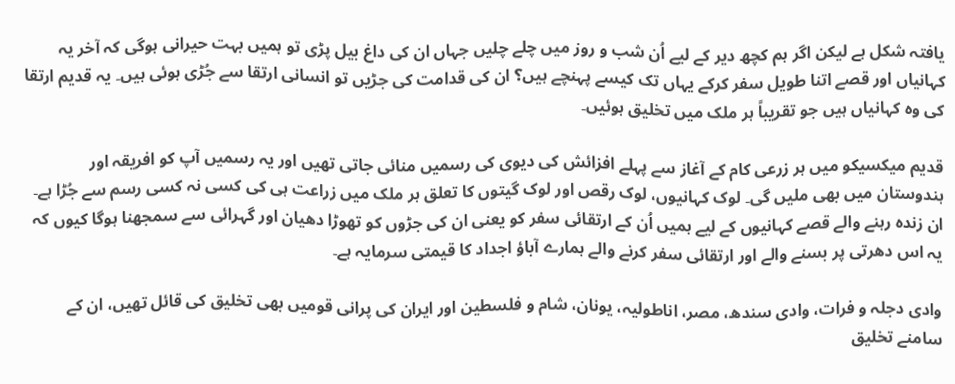یافتہ شکل ہے لیکن اگر ہم کچھ دیر کے لیے اُن شب و روز میں چلے چلیں جہاں ان کی داغ بیل پڑی تو ہمیں بہت حیرانی ہوگی کہ آخر یہ کہانیاں اور قصے اتنا طویل سفر کرکے یہاں تک کیسے پہنچے ہیں؟ ان کی قدامت کی جڑیں تو انسانی ارتقا سے جُڑی ہوئی ہیں۔ یہ قدیم ارتقا کی وہ کہانیاں ہیں جو تقریباً ہر ملک میں تخلیق ہوئیں۔

قدیم میکسیکو میں ہر زرعی کام کے آغاز سے پہلے افزائش کی دیوی کی رسمیں منائی جاتی تھیں اور یہ رسمیں آپ کو افریقہ اور ہندوستان میں بھی ملیں گی۔ لوک کہانیوں، لوک رقص اور لوک گیتوں کا تعلق ہر ملک میں زراعت ہی کی کسی نہ کسی رسم سے جُڑا ہے۔ ان زندہ رہنے والے قصے کہانیوں کے لیے ہمیں اُن کے ارتقائی سفر کو یعنی ان کی جڑوں کو تھوڑا دھیان اور گہرائی سے سمجھنا ہوگا کیوں کہ یہ اس دھرتی پر بسنے والے اور ارتقائی سفر کرنے والے ہمارے آباؤ اجداد کا قیمتی سرمایہ ہے۔

وادی دجلہ و فرات، وادی سندھ، مصر، اناطولیہ، یونان، شام و فلسطین اور ایران کی پرانی قومیں بھی تخلیق کی قائل تھیں، ان کے سامنے تخلیق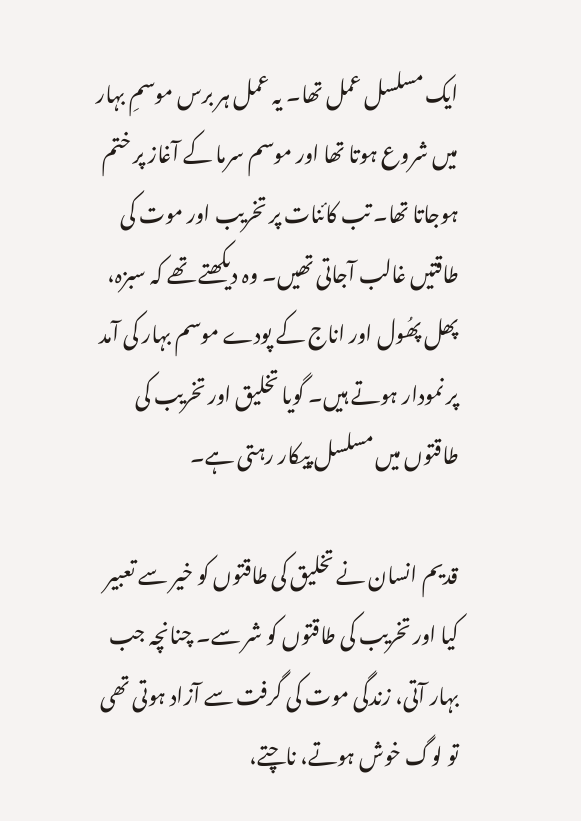ایک مسلسل عمل تھا۔ یہ عمل ہر برس موسمِ بہار میں شروع ہوتا تھا اور موسم سرما کے آغاز پر ختم ہوجاتا تھا۔ تب کائنات پر تخریب اور موت کی طاقتیں غالب آجاتی تھیں۔ وہ دیکھتے تھے کہ سبزہ، پھل پھُول اور اناج کے پودے موسم بہار کی آمد پر نمودار ہوتے ہیں۔ گویا تخلیق اور تخریب کی طاقتوں میں مسلسل پیکار رہتی ہے۔

قدیم انسان نے تخلیق کی طاقتوں کو خیر سے تعبیر کیا اور تخریب کی طاقتوں کو شر سے۔ چنانچہ جب بہار آتی، زندگی موت کی گرفت سے آزاد ہوتی تھی تو لوگ خوش ہوتے، ناچتے،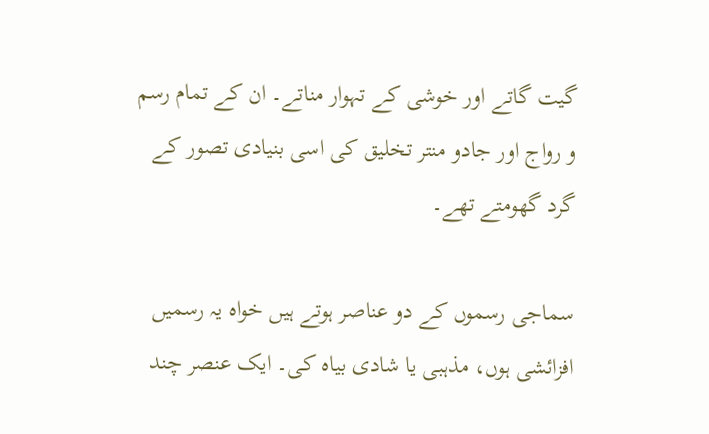گیت گاتے اور خوشی کے تہوار مناتے۔ ان کے تمام رسم و رواج اور جادو منتر تخلیق کی اسی بنیادی تصور کے گرد گھومتے تھے۔

سماجی رسموں کے دو عناصر ہوتے ہیں خواہ یہ رسمیں افزائشی ہوں، مذہبی یا شادی بیاہ کی۔ ایک عنصر چند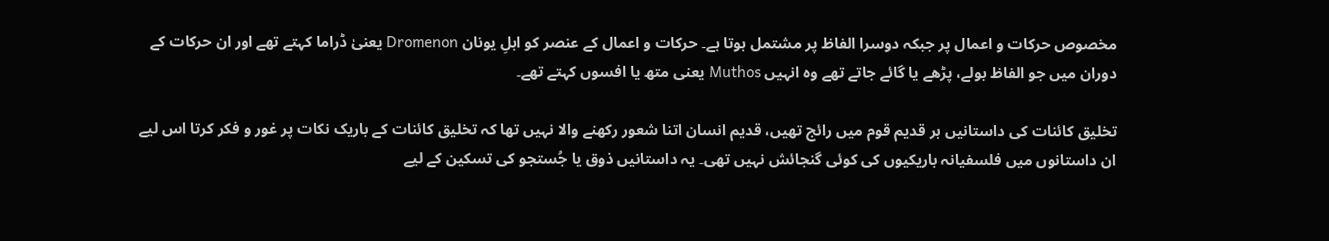مخصوص حرکات و اعمال پر جبکہ دوسرا الفاظ پر مشتمل ہوتا ہے۔ حرکات و اعمال کے عنصر کو اہلِ یونان Dromenon یعنیٰ ڈراما کہتے تھے اور ان حرکات کے دوران میں جو الفاظ بولے، پڑھے یا گائے جاتے تھے وہ انہیں Muthos یعنی متھ یا افسوں کہتے تھے۔

تخلیق کائنات کی داستانیں ہر قدیم قوم میں رائج تھیں، قدیم انسان اتنا شعور رکھنے والا نہیں تھا کہ تخلیق کائنات کے باریک نکات پر غور و فکر کرتا اس لیے ان داستانوں میں فلسفیانہ باریکیوں کی کوئی گنجائش نہیں تھی۔ یہ داستانیں ذوق یا جُستجو کی تسکین کے لیے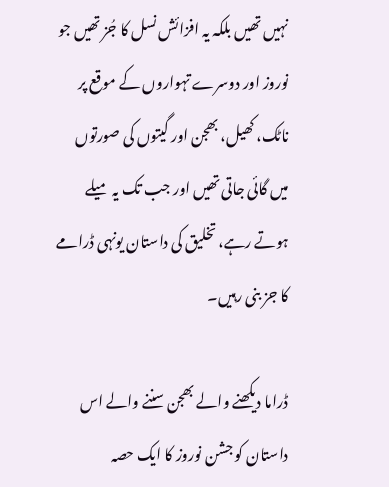نہیں تھیں بلکہ یہ افزائش نسل کا جُز تھیں جو نوروز اور دوسرے تہواروں کے موقع پر ناٹک، کھیل، بھجن اور گیتوں کی صورتوں میں گائی جاتی تھیں اور جب تک یہ میلے ہوتے رہے، تخلیق کی داستان یونہی ڈرامے کا جز بنی رہیں۔

ڈراما دیکھنے والے بھجن سننے والے اس داستان کو جشن نوروز کا ایک حصہ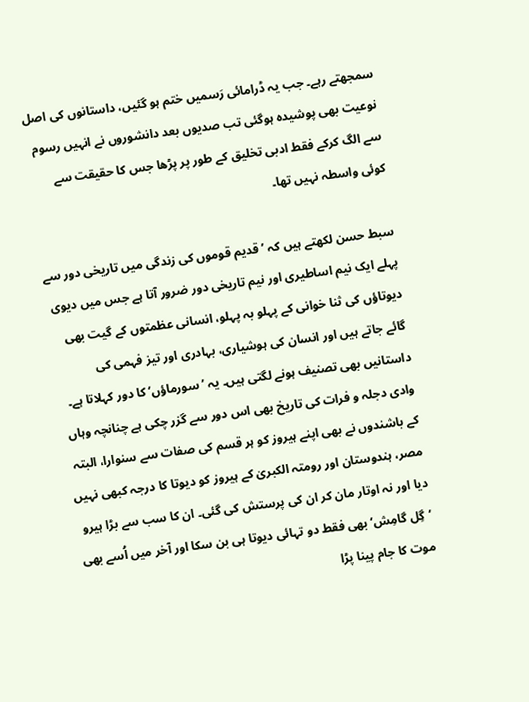سمجھتے رہے۔ جب یہ ڈرامائی رَسمیں ختم ہو گئیں، داستانوں کی اصل نوعیت بھی پوشیدہ ہوگئی تب صدیوں بعد دانشوروں نے انہیں رسوم سے الگ کرکے فقط ادبی تخلیق کے طور پر پڑھا جس کا حقیقت سے کوئی واسطہ نہیں تھا۔

سبط حسن لکھتے ہیں کہ ’قدیم قوموں کی زندگی میں تاریخی دور سے پہلے ایک نیم اساطیری اور نیم تاریخی دور ضرور آتا ہے جس میں دیوی دیوتاؤں کی ثنا خوانی کے پہلو بہ پہلو، انسانی عظمتوں کے گیت بھی گائے جاتے ہیں اور انسان کی ہوشیاری، بہادری اور تیز فہمی کی داستانیں بھی تصنیف ہونے لگتی ہیں۔ یہ ’سورماؤں‘ کا دور کہلاتا ہے۔ وادی دجلہ و فرات کی تاریخ بھی اس دور سے گزر چکی ہے چنانچہ وہاں کے باشندوں نے بھی اپنے ہیروز کو ہر قسم کی صفات سے سنوارا، البتہ مصر، ہندوستان اور رومتہ الکبریٰ کے ہیروز کو دیوتا کا درجہ کبھی نہیں دیا اور نہ اوتار مان کر ان کی پرستش کی گئی۔ ان کا سب سے بڑا ہیرو ’گِل گامِش‘ بھی فقط دو تہائی دیوتا ہی بن سکا اور آخر میں اُسے بھی موت کا جام پینا پڑا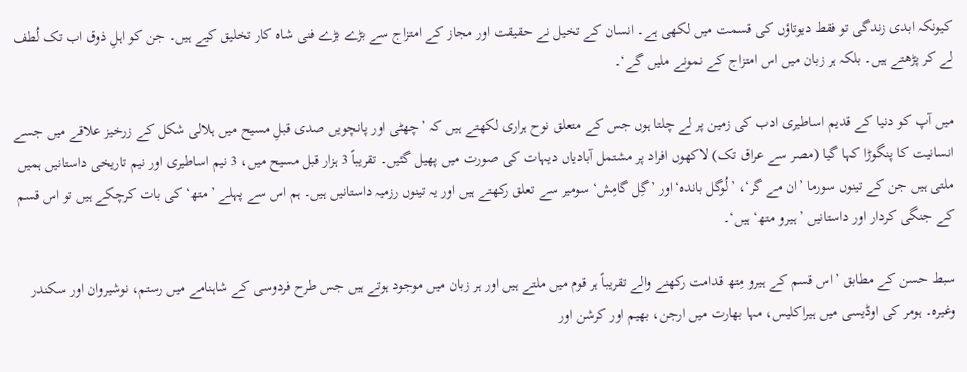کیونکہ ابدی زندگی تو فقط دیوتاؤں کی قسمت میں لکھی ہے۔ انسان کے تخیل نے حقیقت اور مجاز کے امتزاج سے بڑے بڑے فنی شاہ کار تخلیق کیے ہیں۔ جن کو اہلِ ذوق اب تک لُطف لے کر پڑھتے ہیں۔ بلکہ ہر زبان میں اس امتزاج کے نمونے ملیں گے‘۔

میں آپ کو دنیا کے قدیم اساطیری ادب کی زمین پر لے چلتا ہوں جس کے متعلق نوح ہراری لکھتے ہیں کہ ’چھٹی اور پانچویں صدی قبلِ مسیح میں ہلالی شکل کے زرخیز علاقے میں جسے انسانیت کا پنگوڑا کہا گیا (مصر سے عراق تک) لاکھوں افراد پر مشتمل آبادیاں دیہات کی صورت میں پھیل گئیں۔ تقریباً 3 ہزار قبل مسیح میں، 3 نیم اساطیری اور نیم تاریخی داستانیں ہمیں ملتی ہیں جن کے تینوں سورما ’ان مے گر‘، ’لُوگل باندہ‘اور ’گِل گامِش‘ سومیر سے تعلق رکھتے ہیں اور یہ تینوں رزمیہ داستانیں ہیں۔ ہم اس سے پہلے ’متھ‘ کی بات کرچکے ہیں تو اس قسم کے جنگی کردار اور داستانیں ’ہیرو متھ‘ ہیں‘۔

سبط حسن کے مطابق ’اس قسم کے ہیرو مِتھ قدامت رکھنے والے تقریباً ہر قوم میں ملتے ہیں اور ہر زبان میں موجود ہوتے ہیں جس طرح فردوسی کے شاہنامے میں رستم، نوشیروان اور سکندر وغیرہ۔ ہومر کی اوڈیسی میں ہیراکلیس، مہا بھارت میں ارجن، بھیم اور کرشن اور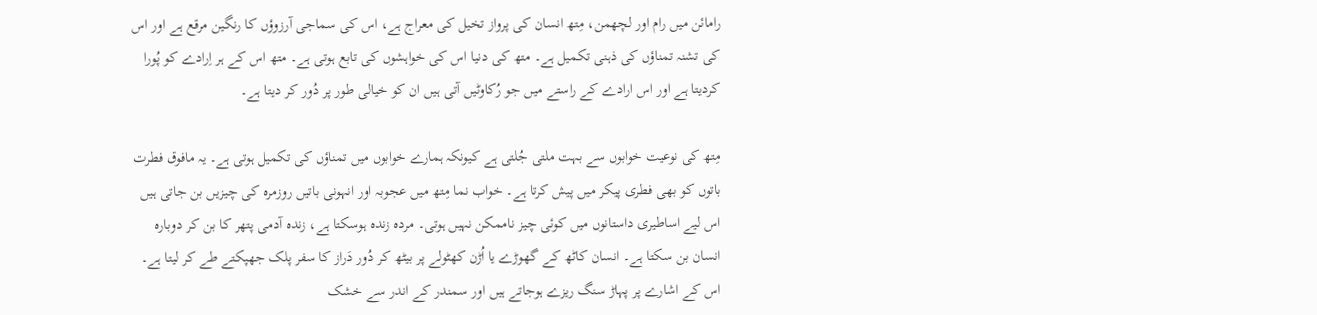رامائن میں رام اور لچھمن، مِتھ انسان کی پرواز تخیل کی معراج ہے، اس کی سماجی آرزوؤں کا رنگین مرقع ہے اور اس کی تشنہ تمناؤں کی ذہنی تکمیل ہے۔ متھ کی دنیا اس کی خواہشوں کی تابع ہوتی ہے۔ متھ اس کے ہر اِرادے کو پُورا کردیتا ہے اور اس ارادے کے راستے میں جو رُکاوٹیں آتی ہیں ان کو خیالی طور پر دُور کر دیتا ہے۔

مِتھ کی نوعیت خوابوں سے بہت ملتی جُلتی ہے کیونکہ ہمارے خوابوں میں تمناؤں کی تکمیل ہوتی ہے۔ یہ مافوق فطرت باتوں کو بھی فطری پیکر میں پیش کرتا ہے۔ خواب نما مِتھ میں عجوبہ اور انہونی باتیں روزمرہ کی چیزیں بن جاتی ہیں اس لیے اساطیری داستانوں میں کوئی چیز ناممکن نہیں ہوتی۔ مردہ زندہ ہوسکتا ہے، زندہ آدمی پتھر کا بن کر دوبارہ انسان بن سکتا ہے۔ انسان کاٹھ کے گھوڑے یا اُڑن کھٹولے پر بیٹھ کر دُور دَراز کا سفر پلک جھپکتے طے کر لیتا ہے۔ اس کے اشارے پر پہاڑ سنگ ریزے ہوجاتے ہیں اور سمندر کے اندر سے خشک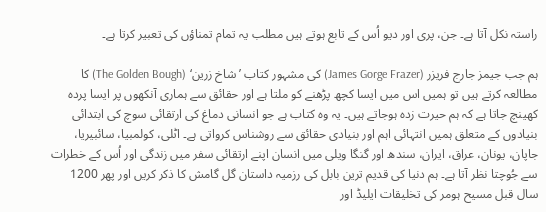راستہ نکل آتا ہے۔ جن، پری اور دیو اُس کے تابع ہوتے ہیں مطلب یہ تمام تمناؤں کی تعبیر کرتا ہے۔

ہم جب جیمز جارج فریزر (James Gorge Frazer) کی مشہور کتاب ’شاخ زرین‘ (The Golden Bough) کا مطالعہ کرتے ہیں تو ہمیں اس میں ایسا کچھ پڑھنے کو ملتا ہے اور حقائق سے ہماری آنکھوں پر ایسا پردہ کھینچ جاتا ہے کہ ہم حیرت زدہ ہوجاتے ہیں۔ یہ وہ کتاب ہے جو انسانی دماغ کی ارتقائی سوچ کی ابتدائی بنیادوں کے متعلق ہمیں انتہائی اہم اور بنیادی حقائق سے روشناس کرواتی ہے۔ اٹلی، کولمبیا، سائبیریا، جاپان، یونان، عراق، ایران، سندھ اور گنگا ویلی میں انسان اپنے ارتقائی سفر میں زندگی اور اُس کے خطرات سے جُوچتا نظر آتا ہے۔ ہم دنیا کی قدیم ترین بابل کی رزمیہ داستان گل گامش کا ذکر کریں اور پھر 1200 سال قبل مسیح ہومر کی تخلیقات ایلیڈ اور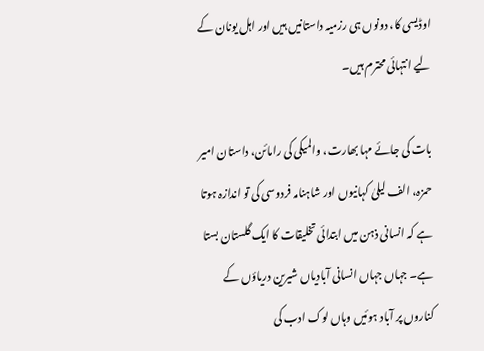اوڈیسی کا، دونوں ہی رزمیہ داستانیں ہیں اور اہل یونان کے لیے انتہائی محترم ہیں۔

بات کی جائے مہا بھارت، والمیکی کی رامائن، داستان امیر حمزہ، الف لیلیٰ کہانیوں اور شاہنامہ فردوسی کی تو اندازہ ہوتا ہے کہ انسانی ذہن میں ابتدائی تخلیقات کا ایک گلستان بستا ہے۔ جہاں جہاں انسانی آبادیاں شیرین دریاؤں کے کناروں پر آباد ہوئیں وہاں لوک ادب کی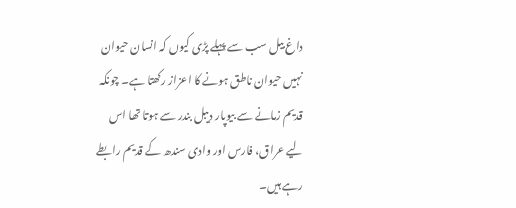داغ بیل سب سے پہلے پڑی کیوں کہ انسان حیوان نہیں حیوان ناطق ہونے کا اعزاز رکھتا ہے۔ چونکہ قدیم زمانے سے بیوپار دیبل بندر سے ہوتا تھا اس لیے عراق، فارس اور وادی سندھ کے قدیم رابطے رہے ہیں۔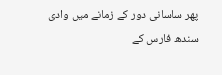پھر ساسانی دور کے زمانے میں وادی سندھ فارس کے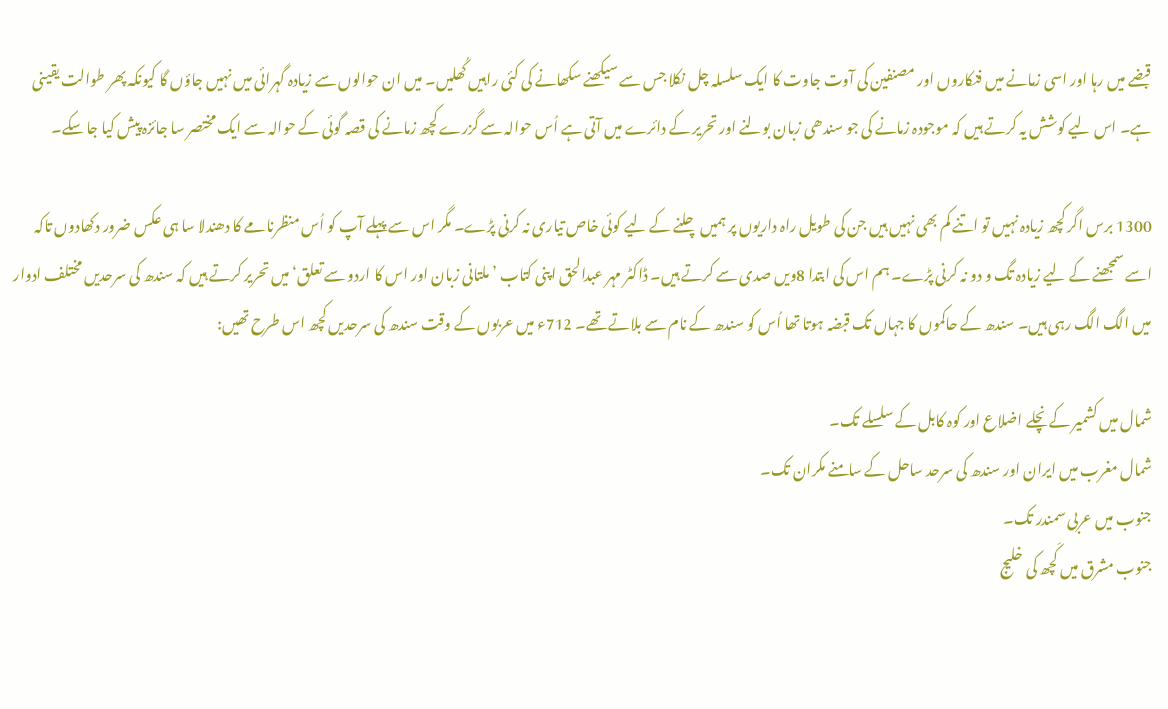قبضے میں رہا اور اسی زمانے میں فنکاروں اور مصنفین کی آوت جاوت کا ایک سلسلہ چل نکلا جس سے سیکھنے سکھانے کی کئی راہیں کُھلیں۔ میں ان حوالوں سے زیادہ گہرائی میں نہیں جاؤں گا کیونکہ پھر طوالت یقینی ہے۔ اس لیے کوشش یہ کرتے ہیں کہ موجودہ زمانے کی جو سندھی زبان بولنے اور تحریر کے دائرے میں آتی ہے اُس حوالہ سے گزرے کچھ زمانے کی قصہ گوئی کے حوالہ سے ایک مختصر سا جائزہ پیش کیا جا سکے۔

1300 برس اگر کچھ زیادہ نہیں تو اتنے کم بھی نہیں ہیں جن کی طویل راہ داریوں پر ہمیں چلنے کے لیے کوئی خاص تیاری نہ کرنی پڑے۔ مگر اس سے پہلے آپ کو اُس منظرنامے کا دھندلا سا ہی عکس ضرور دکھادوں تاکہ اسے سمجھنے کے لیے زیادہ تگ و دو نہ کرنی پڑے۔ ہم اس کی ابتدا 8ویں صدی سے کرتے ہیں۔ ڈاکٹر مہر عبدالحق اپنی کتاب ’ملتانی زبان اور اس کا اردو سے تعلق‘ میں تحریر کرتے ہیں کہ سندھ کی سرحدیں مختلف ادوار میں الگ الگ رہی ہیں۔ سندھ کے حاکموں کا جہاں تک قبضہ ہوتا تھا اُس کو سندھ کے نام سے بلاتے تھے۔ 712ء میں عربوں کے وقت سندھ کی سرحدیں کچھ اس طرح تھیں:

شمال میں کشمیر کے نچلے اضلاع اور کوہ کابل کے سلسلے تک۔
شمال مغرب میں ایران اور سندھ کی سرحد ساحل کے سامنے مکران تک۔
جنوب میں عربی سمندر تک۔
جنوب مشرق میں کَچھ کی خلیج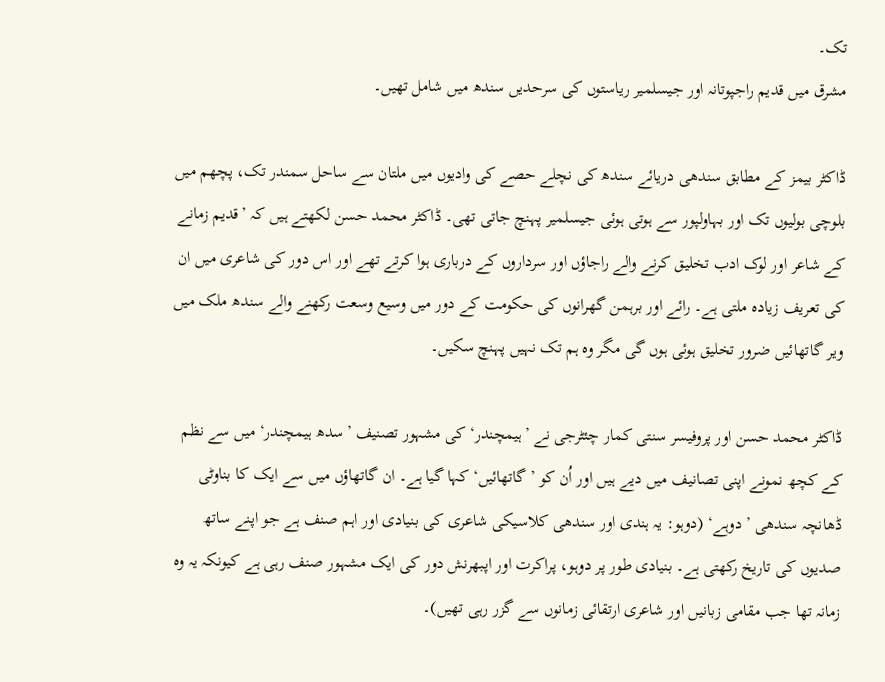تک۔
مشرق میں قدیم راجپوتانہ اور جیسلمیر ریاستوں کی سرحدیں سندھ میں شامل تھیں۔

ڈاکٹر بیمز کے مطابق سندھی دریائے سندھ کی نچلے حصے کی وادیوں میں ملتان سے ساحل سمندر تک، پچھم میں بلوچی بولیوں تک اور بہاولپور سے ہوتی ہوئی جیسلمیر پہنچ جاتی تھی۔ ڈاکٹر محمد حسن لکھتے ہیں کہ ’قدیم زمانے کے شاعر اور لوک ادب تخلیق کرنے والے راجاؤں اور سرداروں کے درباری ہوا کرتے تھے اور اس دور کی شاعری میں ان کی تعریف زیادہ ملتی ہے۔ رائے اور برہمن گھرانوں کی حکومت کے دور میں وسیع وسعت رکھنے والے سندھ ملک میں ویر گاتھائیں ضرور تخلیق ہوئی ہوں گی مگر وہ ہم تک نہیں پہنچ سکیں۔

ڈاکٹر محمد حسن اور پروفیسر سنتی کمار چئٹرجی نے ’ہیمچندر‘ کی مشہور تصنیف ’سدھ ہیمچندر‘ میں سے نظم کے کچھ نمونے اپنی تصانیف میں دیے ہیں اور اُن کو ’گاتھائیں‘ کہا گیا ہے۔ ان گاتھاؤں میں سے ایک کا بناوٹی ڈھانچہ سندھی ’دوہے‘ (دوہو: یہ ہندی اور سندھی کلاسیکی شاعری کی بنیادی اور اہم صنف ہے جو اپنے ساتھ صدیوں کی تاریخ رکھتی ہے۔ بنیادی طور پر دوہو، پراکرت اور اپبھرنش دور کی ایک مشہور صنف رہی ہے کیونکہ یہ وہ زمانہ تھا جب مقامی زبانیں اور شاعری ارتقائی زمانوں سے گزر رہی تھیں)۔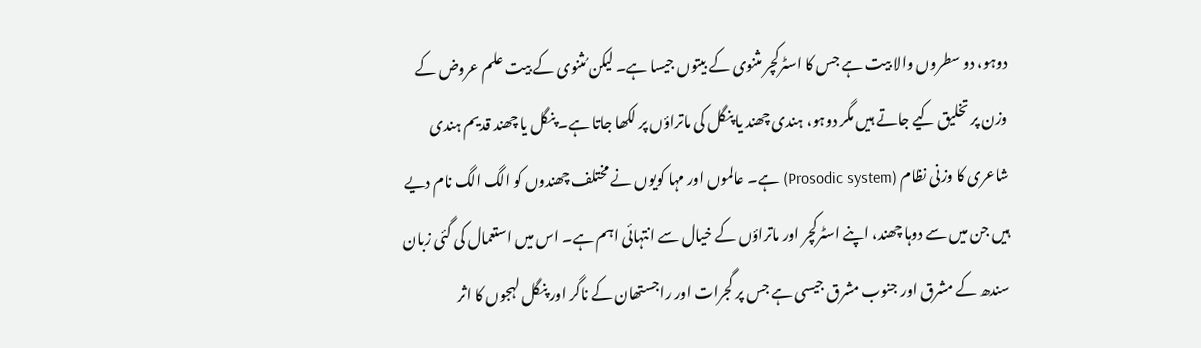دوہو، دو سطروں والا بیت ہے جس کا اسٹرکچر مثنوی کے بیتوں جیسا ہے۔ لیکن مُثنوی کے بیت علم عروض کے وزن پر تخلیق کیے جاتے ہیں مگر دوہو، ہندی چھند یا پنگل کی ماتراؤں پر لکھا جاتا ہے۔ پنگل یا چھند قدیم ہندی شاعری کا وزنی نظام (Prosodic system) ہے۔ عالموں اور مہا کویوں نے مختلف چھندوں کو الگ الگ نام دیے ہیں جن میں سے دوہا چھند، اپنے اسٹرکچر اور ماتراؤں کے خیال سے انتہائی اہم ہے۔ اس میں استعمال کی گئی زبان سندھ کے مشرق اور جنوب مشرق جیسی ہے جس پر گجرات اور راجستھان کے ناگر اور پنگل لہجوں کا اثر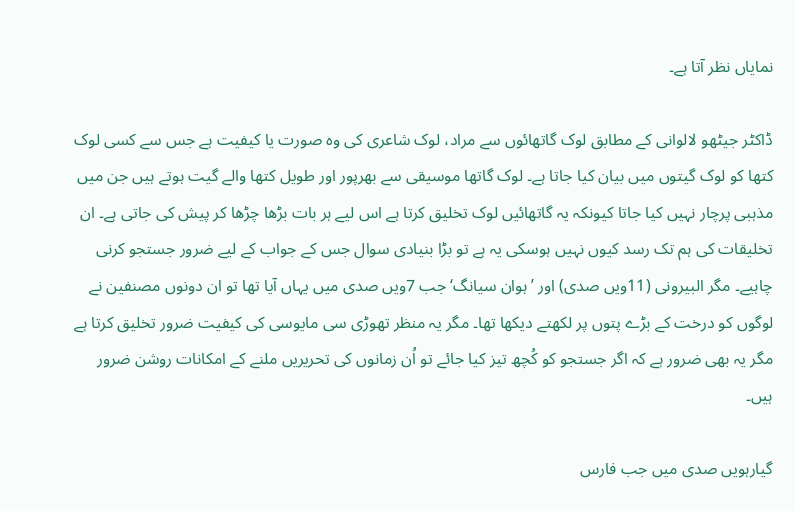نمایاں نظر آتا ہے۔

ڈاکٹر جیٹھو لالوانی کے مطابق لوک گاتھائوں سے مراد، لوک شاعری کی وہ صورت یا کیفیت ہے جس سے کسی لوک کتھا کو لوک گیتوں میں بیان کیا جاتا ہے۔ لوک گاتھا موسیقی سے بھرپور اور طویل کتھا والے گیت ہوتے ہیں جن میں مذہبی پرچار نہیں کیا جاتا کیونکہ یہ گاتھائیں لوک تخلیق کرتا ہے اس لیے ہر بات بڑھا چڑھا کر پیش کی جاتی ہے۔ ان تخلیقات کی ہم تک رسد کیوں نہیں ہوسکی یہ ہے تو بڑا بنیادی سوال جس کے جواب کے لیے ضرور جستجو کرنی چاہیے۔ مگر البیرونی (11ویں صدی) اور ’ہوان سیانگ‘ جب 7ویں صدی میں یہاں آیا تھا تو ان دونوں مصنفین نے لوگوں کو درخت کے بڑے پتوں پر لکھتے دیکھا تھا۔ مگر یہ منظر تھوڑی سی مایوسی کی کیفیت ضرور تخلیق کرتا ہے مگر یہ بھی ضرور ہے کہ اگر جستجو کو کُچھ تیز کیا جائے تو اُن زمانوں کی تحریریں ملنے کے امکانات روشن ضرور ہیں۔

گیارہویں صدی میں جب فارس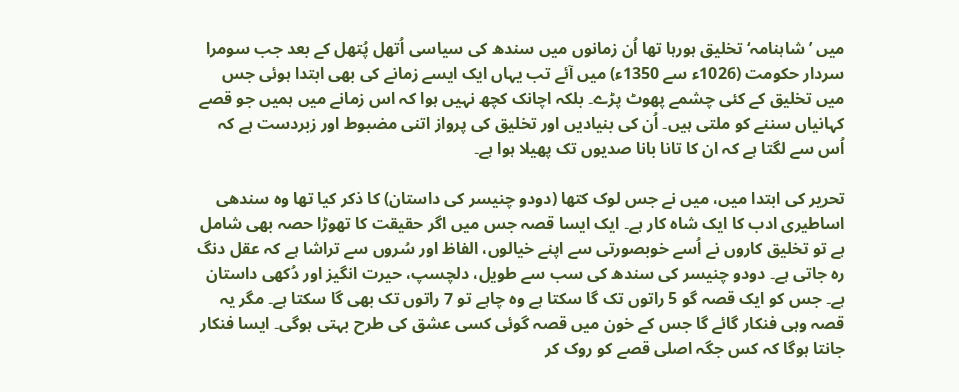میں ’شاہنامہ‘ تخلیق ہورہا تھا اُن زمانوں میں سندھ کی سیاسی اُتھل پُتھل کے بعد جب سومرا سردار حکومت (1026ء سے 1350ء) میں آئے تب یہاں ایک ایسے زمانے کی بھی ابتدا ہوئی جس میں تخلیق کے کئی چشمے پھوٹ پڑے۔ بلکہ اچانک کچھ نہیں ہوا کہ اس زمانے میں ہمیں جو قصے کہانیاں سننے کو ملتی ہیں۔ اُن کی بنیادیں اور تخلیق کی پرواز اتنی مضبوط اور زبردست ہے کہ اُس سے لگتا ہے کہ ان کا تانا بانا صدیوں تک پھیلا ہوا ہے۔

تحریر کی ابتدا میں، میں نے جس لوک کتھا (دودو چنیسر کی داستان) کا ذکر کیا تھا وہ سندھی اساطیری ادب کا ایک شاہ کار ہے۔ ایک ایسا قصہ جس میں اگر حقیقت کا تھوڑا حصہ بھی شامل ہے تو تخلیق کاروں نے اُسے خوبصورتی سے اپنے خیالوں، الفاظ اور سُروں سے تراشا ہے کہ عقل دنگ رہ جاتی ہے۔ دودو چنیسر کی سندھ کی سب سے طویل، دلچسپ، حیرت انگیز اور دُکھی داستان ہے۔ جس کو ایک قصہ گو 5 راتوں تک گا سکتا ہے وہ چاہے تو 7 راتوں تک بھی گا سکتا ہے۔ مگر یہ قصہ وہی فنکار گائے گا جس کے خون میں قصہ گوئی کسی عشق کی طرح بہتی ہوگی۔ ایسا فنکار جانتا ہوگا کہ کس جگہ اصلی قصے کو روک کر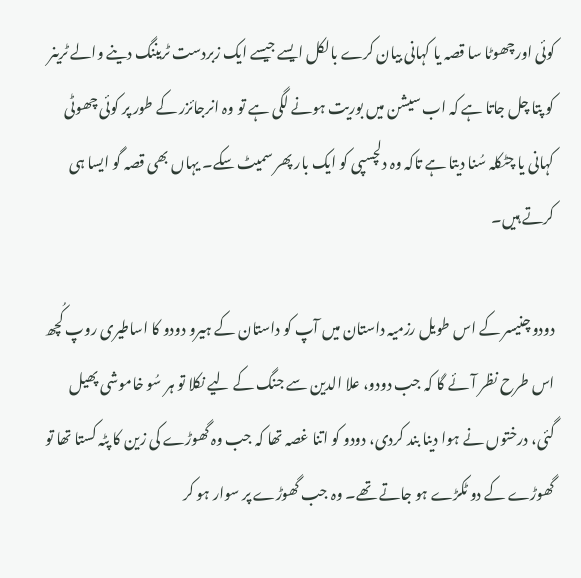کوئی اورچھوٹا سا قصہ یا کہانی بیان کرے بالکل ایسے جیسے ایک زبردست ٹریننگ دینے والے ٹرینر کو پتا چل جاتا ہے کہ اب سیشن میں بوریت ہونے لگی ہے تو وہ انرجائزر کے طور پر کوئی چھوٹی کہانی یا چٹکلہ سُنا دیتا ہے تاکہ وہ دلچسپی کو ایک بار پھر سمیٹ سکے۔ یہاں بھی قصہ گو ایسا ہی کرتے ہیں۔

دودو چنیسر کے اس طویل رزمیہ داستان میں آپ کو داستان کے ہیرو دودو کا اساطیری روپ کُچھ اس طرح نظر آئے گا کہ جب دودو، علا الدین سے جنگ کے لیے نکلا تو ہر سُو خاموشی پھیل گئی، درختوں نے ہوا دینا بند کردی، دودو کو اتنا غصہ تھا کہ جب وہ گھوڑے کی زین کا پٹہ کستا تھا تو گھوڑے کے دو ٹکڑے ہو جاتے تھے۔ وہ جب گھوڑے پر سوار ہو کر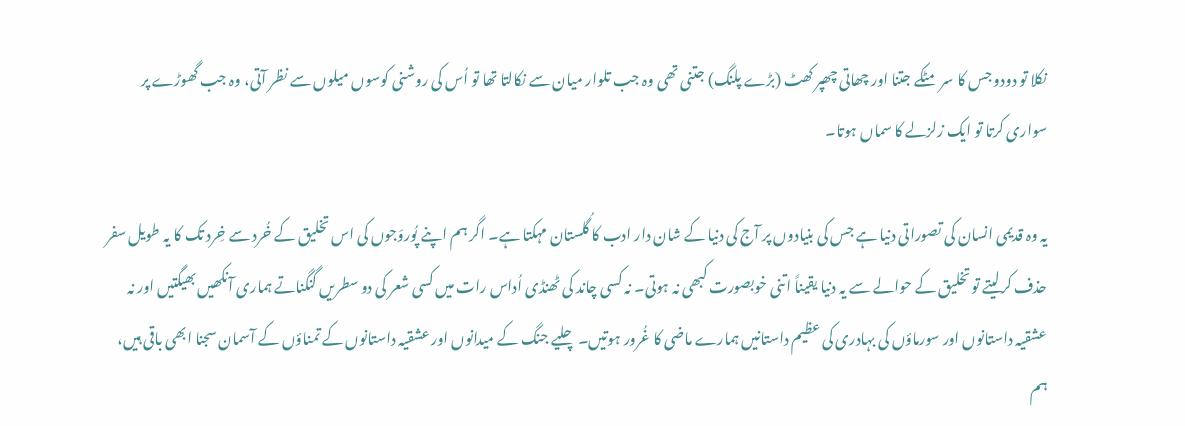نکلا تو دودو جس کا سر مٹکے جتنا اور چھاتی چھپر کھٹ (بڑے پلنگ) جتنی تھی وہ جب تلوار میان سے نکالتا تھا تو اُس کی روشنی کوسوں میلوں سے نظر آتی، وہ جب گھوڑے پر سواری کرتا تو ایک زلزلے کا سماں ہوتا۔

یہ وہ قدیمی انسان کی تصوراتی دنیا ہے جس کی بنیادوں پر آج کی دنیا کے شان دار ادب کا گُلستان مہکتا ہے۔ اگر ہم اپنے پُوروَجوں کی اس تخلیق کے خُرد سے خِرد تک کا یہ طویل سفر حذف کرلیتے تو تخلیق کے حوالے سے یہ دنیا یقیناً اتنی خوبصورت کبھی نہ ہوتی۔ نہ کسی چاند کی ٹھنڈی اُداس رات میں کسی شعر کی دو سطریں گنگناتے ہماری آنکھیں بھیگتیں اور نہ عشقیہ داستانوں اور سورماؤں کی بہادری کی عظیم داستانیں ہمارے ماضی کا غُرور ہوتیں۔ چلیے جنگ کے میدانوں اور عشقیہ داستانوں کے تمناؤں کے آسمان سجنا ابھی باقی ہیں، ہم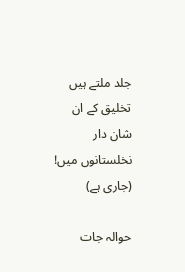جلد ملتے ہیں تخلیق کے ان شان دار نخلستانوں میں! (جاری ہے)

حوالہ جات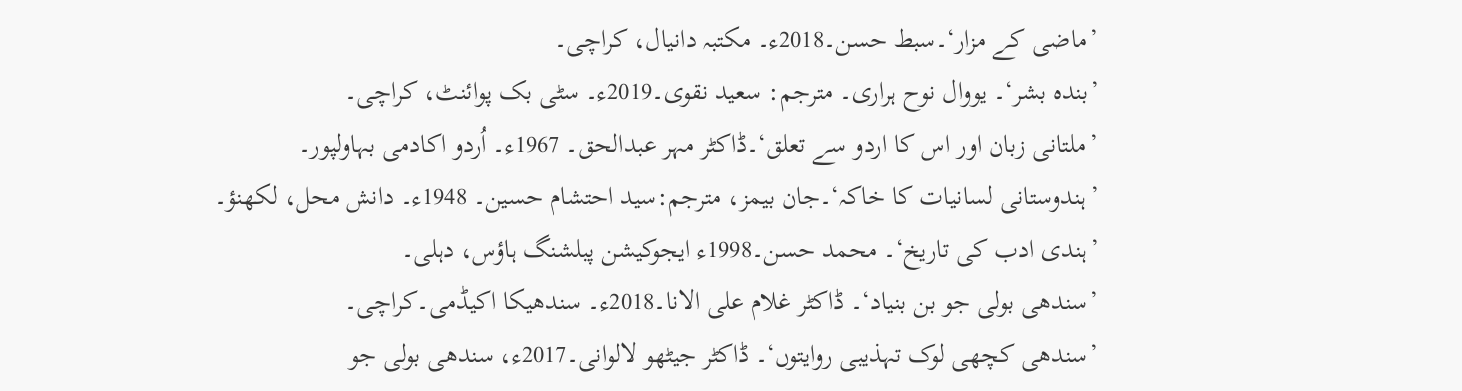’ماضی کے مزار‘۔سبط حسن۔2018ء۔ مکتبہ دانیال، کراچی۔
’بندہ بشر‘۔ یووال نوح ہراری۔ مترجم: سعید نقوی۔2019ء۔ سٹی بک پوائنٹ، کراچی۔
’ملتانی زبان اور اس کا اردو سے تعلق‘۔ڈاکٹر مہر عبدالحق۔ 1967ء۔ اُردو اکادمی بہاولپور۔
’ہندوستانی لسانیات کا خاکہ‘۔جان بیمز، مترجم:سید احتشام حسین۔ 1948ء۔ دانش محل، لکھنؤ۔
’ہندی ادب کی تاریخ‘۔ محمد حسن۔1998ء ایجوکیشن پبلشنگ ہاؤس، دہلی۔
’سندھی بولی جو بن بنیاد‘۔ ڈاکٹر غلام علی الانا۔2018ء۔ سندھیکا اکیڈمی۔کراچی۔
’سندھی کچھی لوک تہذیبی روایتوں‘۔ ڈاکٹر جیٹھو لالوانی۔2017ء، سندھی بولی جو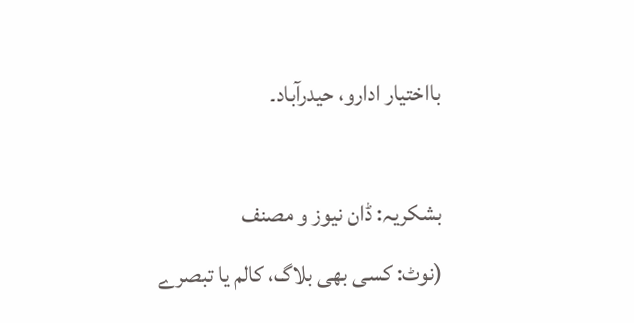بااختیار ادارو، حیدرآباد۔

بشکریہ: ڈان نیوز و مصنف
(نوٹ: کسی بھی بلاگ، کالم یا تبصرے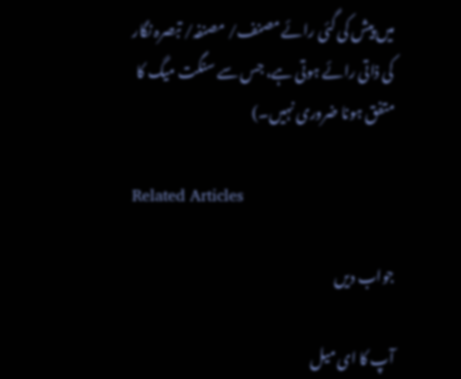میں پیش کی گئی رائے مصنف/ مصنفہ/ تبصرہ نگار کی ذاتی رائے ہوتی ہے، جس سے سنگت میگ کا متفق ہونا ضروری نہیں۔)

Related Articles

جواب دیں

آپ کا ای میل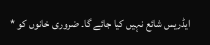ایڈریس شائع نہیں کیا جائے گا۔ ضروری خانوں کو *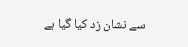سے نشان زد کیا گیا ہے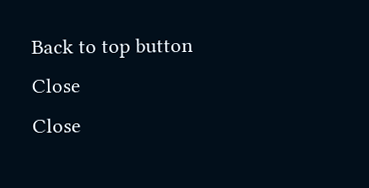Back to top button
Close
Close